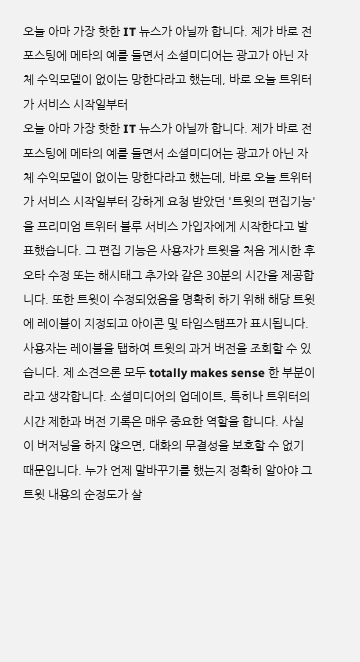오늘 아마 가장 핫한 IT 뉴스가 아닐까 합니다. 제가 바로 전 포스팅에 메타의 예를 들면서 소셜미디어는 광고가 아닌 자체 수익모델이 없이는 망한다라고 했는데, 바로 오늘 트위터가 서비스 시작일부터
오늘 아마 가장 핫한 IT 뉴스가 아닐까 합니다. 제가 바로 전 포스팅에 메타의 예를 들면서 소셜미디어는 광고가 아닌 자체 수익모델이 없이는 망한다라고 했는데, 바로 오늘 트위터가 서비스 시작일부터 강하게 요청 받았던 '트윗의 편집기능'을 프리미엄 트위터 블루 서비스 가입자에게 시작한다고 발표했습니다. 그 편집 기능은 사용자가 트윗을 처음 게시한 후 오타 수정 또는 해시태그 추가와 같은 30분의 시간을 제공합니다. 또한 트윗이 수정되었음을 명확히 하기 위해 해당 트윗에 레이블이 지정되고 아이콘 및 타임스탬프가 표시됩니다. 사용자는 레이블을 탭하여 트윗의 과거 버전을 조회할 수 있습니다. 제 소견으론 모두 totally makes sense 한 부분이라고 생각합니다. 소셜미디어의 업데이트, 특히나 트위터의 시간 제한과 버전 기록은 매우 중요한 역할을 합니다. 사실 이 버저닝을 하지 않으면, 대화의 무결성을 보호할 수 없기 때문입니다. 누가 언제 말바꾸기를 했는지 정확히 알아야 그 트윗 내용의 순정도가 살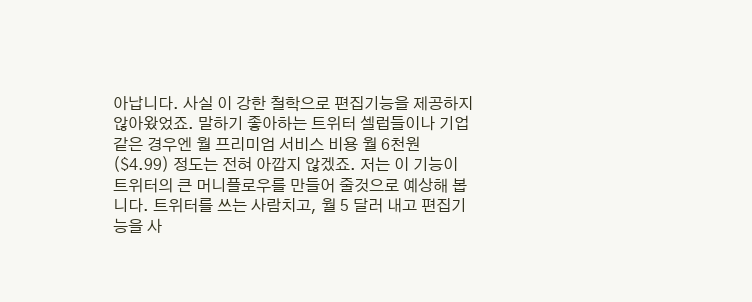아납니다. 사실 이 강한 철학으로 편집기능을 제공하지 않아왔었죠. 말하기 좋아하는 트위터 셀럽들이나 기업같은 경우엔 월 프리미엄 서비스 비용 월 6천원 ($4.99) 정도는 전혀 아깝지 않겠죠. 저는 이 기능이 트위터의 큰 머니플로우를 만들어 줄것으로 예상해 봅니다. 트위터를 쓰는 사람치고, 월 5 달러 내고 편집기능을 사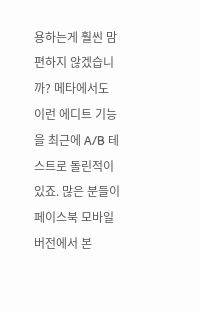용하는게 훨씬 맘 편하지 않겠습니까? 메타에서도 이런 에디트 기능을 최근에 A/B 테스트로 돌린적이 있죠. 많은 분들이 페이스북 모바일버전에서 본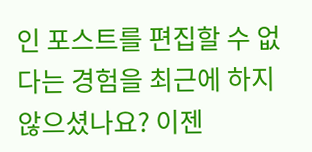인 포스트를 편집할 수 없다는 경험을 최근에 하지 않으셨나요? 이젠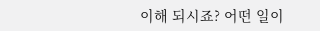이해 되시죠? 어떤 일이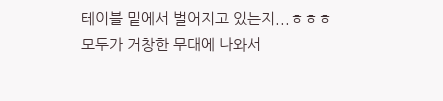테이블 밑에서 벌어지고 있는지...ㅎㅎㅎ 모두가 거창한 무대에 나와서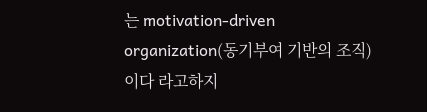는 motivation-driven organization(동기부여 기반의 조직) 이다 라고하지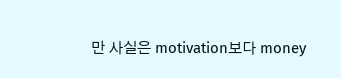만 사실은 motivation보다 money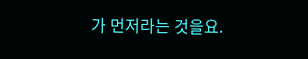가 먼저라는 것을요.